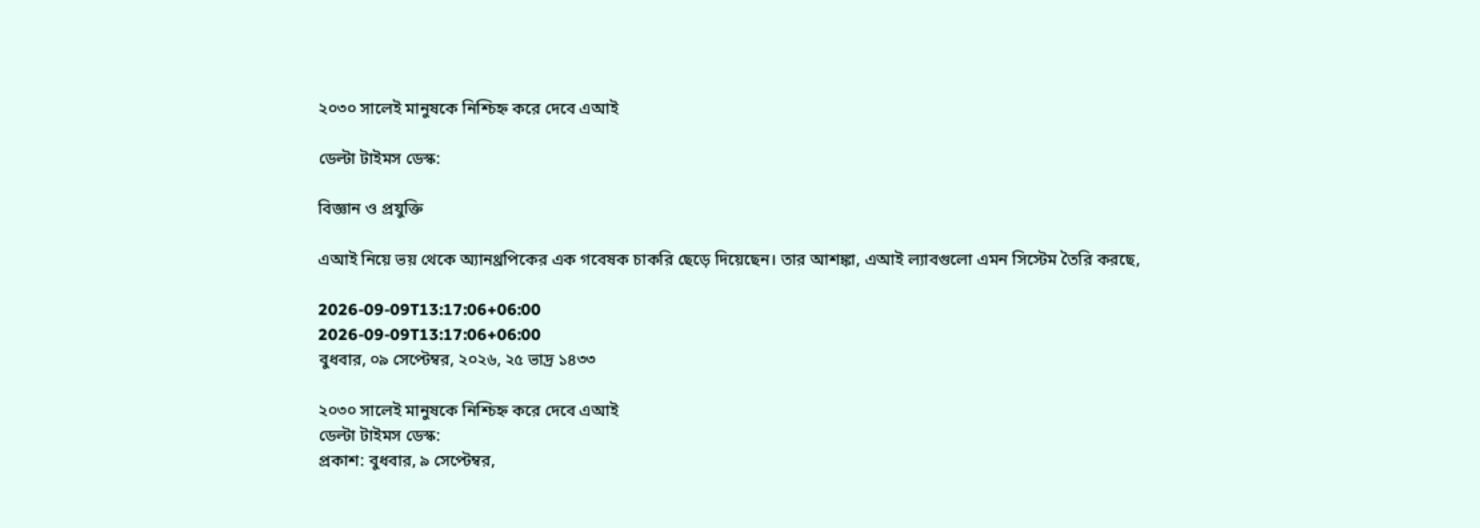২০৩০ সালেই মানুষকে নিশ্চিহ্ন করে দেবে এআই

ডেল্টা টাইমস ডেস্ক:

বিজ্ঞান ও প্রযুক্তি

এআই নিয়ে ভয় থেকে অ্যানথ্রপিকের এক গবেষক চাকরি ছেড়ে দিয়েছেন। তার আশঙ্কা, এআই ল্যাবগুলো এমন সিস্টেম তৈরি করছে,

2026-09-09T13:17:06+06:00
2026-09-09T13:17:06+06:00
বুধবার, ০৯ সেপ্টেম্বর, ২০২৬, ২৫ ভাদ্র ১৪৩৩

২০৩০ সালেই মানুষকে নিশ্চিহ্ন করে দেবে এআই
ডেল্টা টাইমস ডেস্ক:
প্রকাশ: বুধবার, ৯ সেপ্টেম্বর,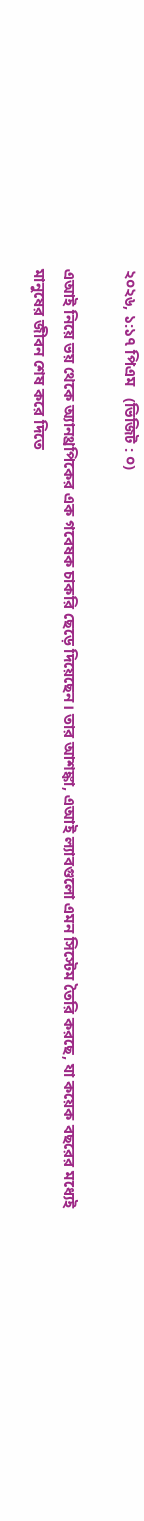২০২৬, ১:১৭ পিএম   (ভিজিট : ০)

এআই নিয়ে ভয় থেকে অ্যানথ্রপিকের এক গবেষক চাকরি ছেড়ে দিয়েছেন। তার আশঙ্কা, এআই ল্যাবগুলো এমন সিস্টেম তৈরি করছে, যা কয়েক বছরের মধ্যেই মানুষের জীবন শেষ করে দিতে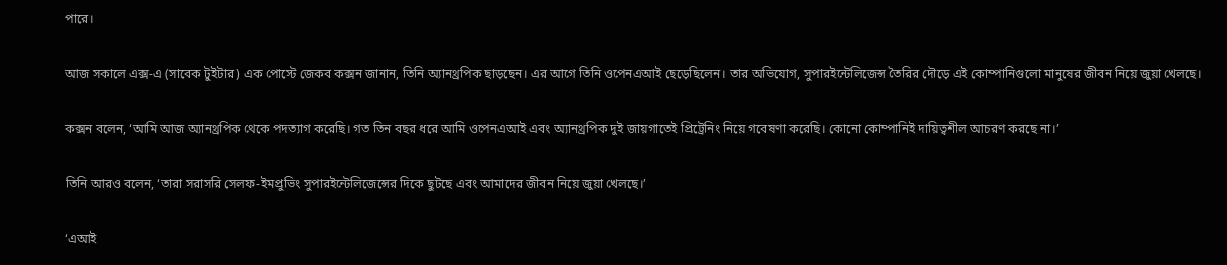পারে।

আজ সকালে এক্স-এ (সাবেক টুইটার) এক পোস্টে জেকব কক্সন জানান, তিনি অ্যানথ্রপিক ছাড়ছেন। এর আগে তিনি ওপেনএআই ছেড়েছিলেন। তার অভিযোগ, সুপারইন্টেলিজেন্স তৈরির দৌড়ে এই কোম্পানিগুলো মানুষের জীবন নিয়ে জুয়া খেলছে।

কক্সন বলেন, ‘আমি আজ অ্যানথ্রপিক থেকে পদত্যাগ করেছি। গত তিন বছর ধরে আমি ওপেনএআই এবং অ্যানথ্রপিক দুই জায়গাতেই প্রিট্রেনিং নিয়ে গবেষণা করেছি। কোনো কোম্পানিই দায়িত্বশীল আচরণ করছে না।’

তিনি আরও বলেন, ‘তারা সরাসরি সেলফ-ইমপ্রুভিং সুপারইন্টেলিজেন্সের দিকে ছুটছে এবং আমাদের জীবন নিয়ে জুয়া খেলছে।’

‘এআই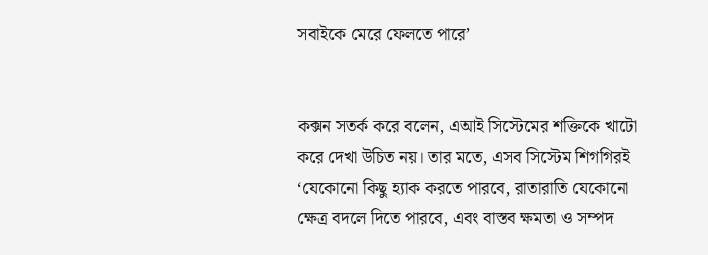সবাইকে মেরে ফেলতে পারে’


কক্সন সতর্ক করে বলেন, এআই সিস্টেমের শক্তিকে খাটো করে দেখা উচিত নয়। তার মতে, এসব সিস্টেম শিগগিরই ‘যেকোনো কিছু হ্যাক করতে পারবে, রাতারাতি যেকোনো ক্ষেত্র বদলে দিতে পারবে, এবং বাস্তব ক্ষমতা ও সম্পদ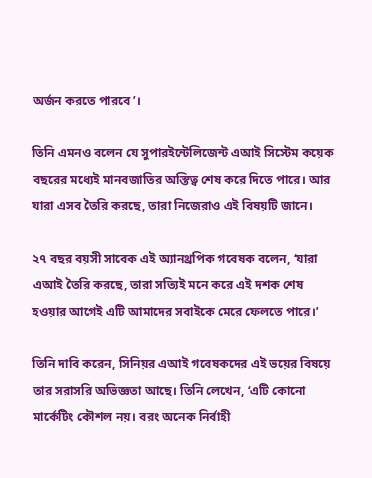অর্জন করতে পারবে’।

তিনি এমনও বলেন যে সুপারইন্টেলিজেন্ট এআই সিস্টেম কয়েক বছরের মধ্যেই মানবজাতির অস্তিত্ব শেষ করে দিতে পারে। আর যারা এসব তৈরি করছে, তারা নিজেরাও এই বিষয়টি জানে।

২৭ বছর বয়সী সাবেক এই অ্যানথ্রপিক গবেষক বলেন, ‘যারা এআই তৈরি করছে, তারা সত্যিই মনে করে এই দশক শেষ হওয়ার আগেই এটি আমাদের সবাইকে মেরে ফেলতে পারে।’

তিনি দাবি করেন, সিনিয়র এআই গবেষকদের এই ভয়ের বিষয়ে তার সরাসরি অভিজ্ঞতা আছে। তিনি লেখেন, ‘এটি কোনো মার্কেটিং কৌশল নয়। বরং অনেক নির্বাহী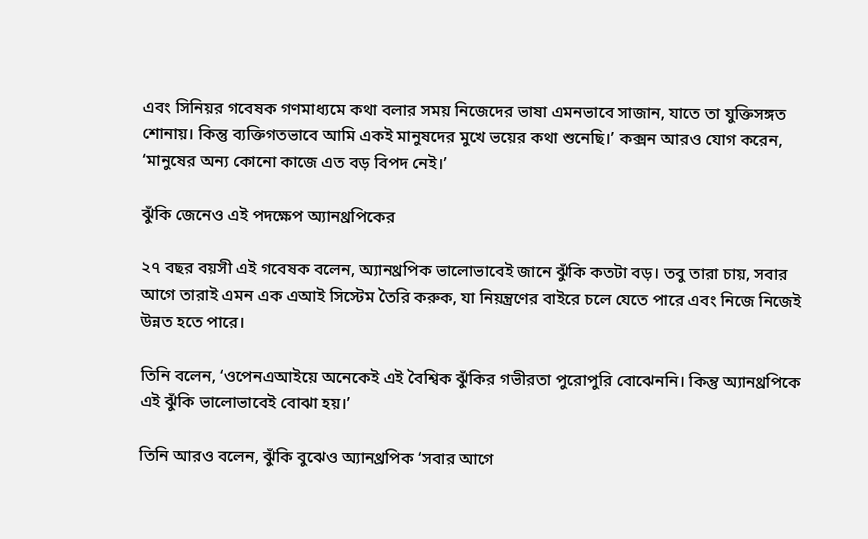এবং সিনিয়র গবেষক গণমাধ্যমে কথা বলার সময় নিজেদের ভাষা এমনভাবে সাজান, যাতে তা যুক্তিসঙ্গত শোনায়। কিন্তু ব্যক্তিগতভাবে আমি একই মানুষদের মুখে ভয়ের কথা শুনেছি।’ কক্সন আরও যোগ করেন, ‘মানুষের অন্য কোনো কাজে এত বড় বিপদ নেই।’

ঝুঁকি জেনেও এই পদক্ষেপ অ্যানথ্রপিকের

২৭ বছর বয়সী এই গবেষক বলেন, অ্যানথ্রপিক ভালোভাবেই জানে ঝুঁকি কতটা বড়। তবু তারা চায়, সবার আগে তারাই এমন এক এআই সিস্টেম তৈরি করুক, যা নিয়ন্ত্রণের বাইরে চলে যেতে পারে এবং নিজে নিজেই উন্নত হতে পারে।

তিনি বলেন, ‘ওপেনএআইয়ে অনেকেই এই বৈশ্বিক ঝুঁকির গভীরতা পুরোপুরি বোঝেননি। কিন্তু অ্যানথ্রপিকে এই ঝুঁকি ভালোভাবেই বোঝা হয়।’

তিনি আরও বলেন, ঝুঁকি বুঝেও অ্যানথ্রপিক ‘সবার আগে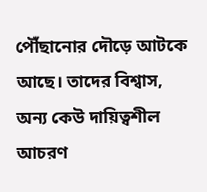পৌঁছানোর দৌড়ে আটকে আছে। তাদের বিশ্বাস, অন্য কেউ দায়িত্বশীল আচরণ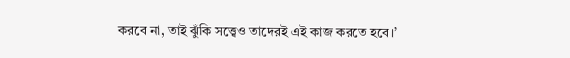করবে না, তাই ঝুঁকি সত্ত্বেও তাদেরই এই কাজ করতে হবে।’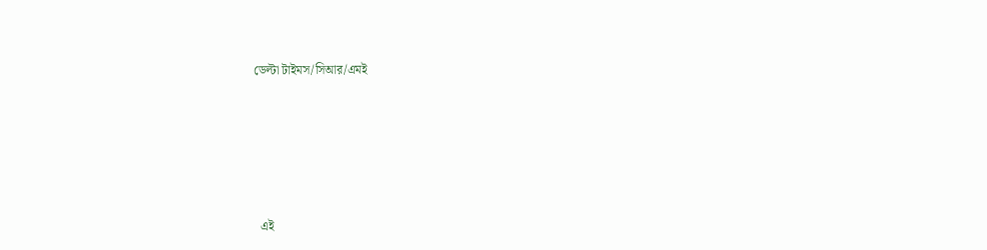ডেল্টা টাইমস/সিআর/এমই








  এই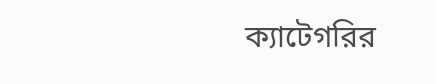ক্যাটেগরির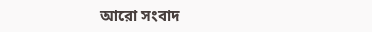আরো সংবাদ